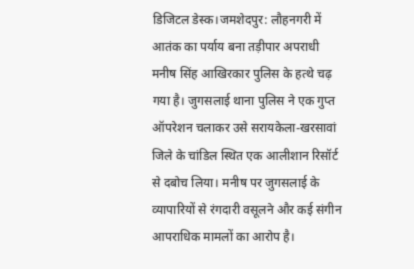डिजिटल डेस्क।जमशेदपुर: लौहनगरी में आतंक का पर्याय बना तड़ीपार अपराधी मनीष सिंह आखिरकार पुलिस के हत्थे चढ़ गया है। जुगसलाई थाना पुलिस ने एक गुप्त ऑपरेशन चलाकर उसे सरायकेला-खरसावां जिले के चांडिल स्थित एक आलीशान रिसॉर्ट से दबोच लिया। मनीष पर जुगसलाई के व्यापारियों से रंगदारी वसूलने और कई संगीन आपराधिक मामलों का आरोप है।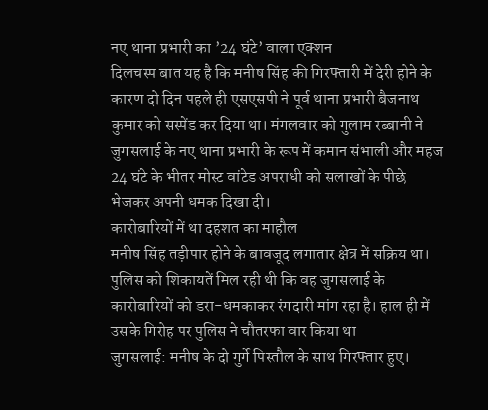नए थाना प्रभारी का ’24 घंटे’ वाला एक्शन
दिलचस्प बात यह है कि मनीष सिंह की गिरफ्तारी में देरी होने के कारण दो दिन पहले ही एसएसपी ने पूर्व थाना प्रभारी बैजनाथ कुमार को सस्पेंड कर दिया था। मंगलवार को गुलाम रब्बानी ने जुगसलाई के नए थाना प्रभारी के रूप में कमान संभाली और महज 24 घंटे के भीतर मोस्ट वांटेड अपराधी को सलाखों के पीछे भेजकर अपनी धमक दिखा दी।
कारोबारियों में था दहशत का माहौल
मनीष सिंह तड़ीपार होने के बावजूद लगातार क्षेत्र में सक्रिय था। पुलिस को शिकायतें मिल रही थी कि वह जुगसलाई के कारोबारियों को डरा-धमकाकर रंगदारी मांग रहा है। हाल ही में उसके गिरोह पर पुलिस ने चौतरफा वार किया था
जुगसलाई: मनीष के दो गुर्गे पिस्तौल के साथ गिरफ्तार हुए।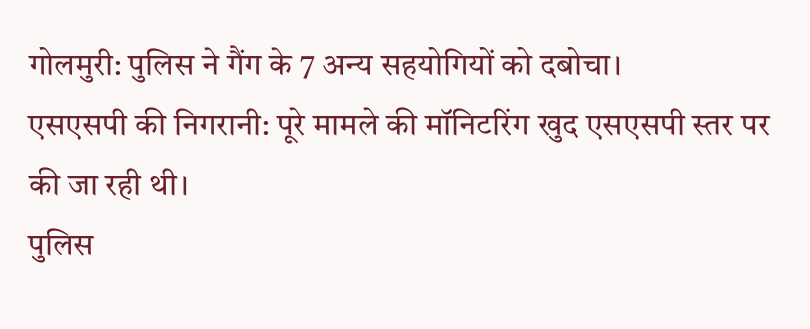गोलमुरी: पुलिस ने गैंग के 7 अन्य सहयोगियों को दबोचा।
एसएसपी की निगरानी: पूरे मामले की मॉनिटरिंग खुद एसएसपी स्तर पर की जा रही थी।
पुलिस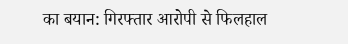का बयान: गिरफ्तार आरोपी से फिलहाल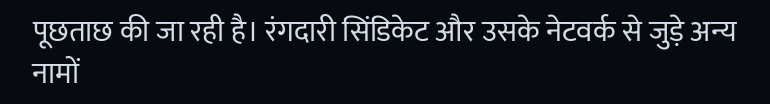पूछताछ की जा रही है। रंगदारी सिंडिकेट और उसके नेटवर्क से जुड़े अन्य नामों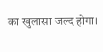का खुलासा जल्द होगा।